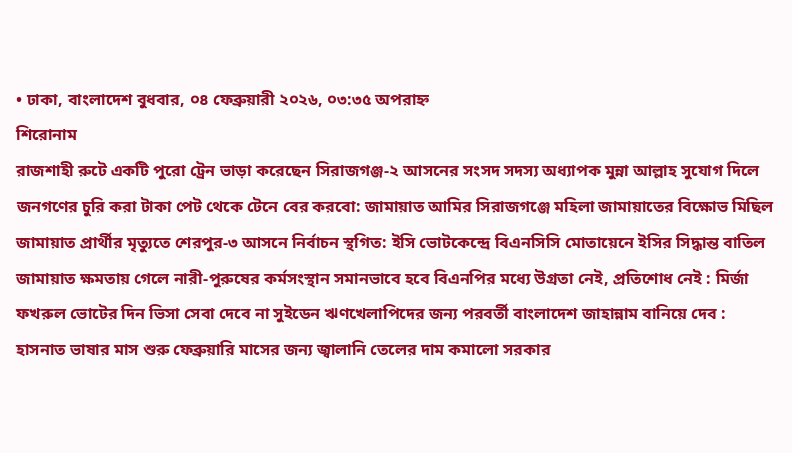• ঢাকা, বাংলাদেশ বুধবার, ০৪ ফেব্রুয়ারী ২০২৬, ০৩:৩৫ অপরাহ্ন
শিরোনাম
রাজশাহী রুটে একটি পুরো ট্রেন ভাড়া করেছেন সিরাজগঞ্জ-২ আসনের সংসদ সদস্য অধ্যাপক মুন্না আল্লাহ সুযোগ দিলে জনগণের চুরি করা টাকা পেট থেকে টেনে বের করবো: জামায়াত আমির সিরাজগঞ্জে মহিলা জামায়াতের বিক্ষোভ মিছিল জামায়াত প্রার্থীর মৃত্যুতে শেরপুর-৩ আসনে নির্বাচন স্থগিত: ইসি ভোটকেন্দ্রে বিএনসিসি মোতায়েনে ইসির সিদ্ধান্ত বাতিল জামায়াত ক্ষমতায় গেলে নারী-পুরুষের কর্মসংস্থান সমানভাবে হবে বিএনপির মধ্যে উগ্রতা নেই, প্রতিশোধ নেই : মির্জা ফখরুল ভোটের দিন ভিসা সেবা দেবে না সুইডেন ঋণখেলাপিদের জন্য পরবর্তী বাংলাদেশ জাহান্নাম বানিয়ে দেব : হাসনাত ভাষার মাস শুরু ফেব্রুয়ারি মাসের জন্য জ্বালানি তেলের দাম কমালো সরকার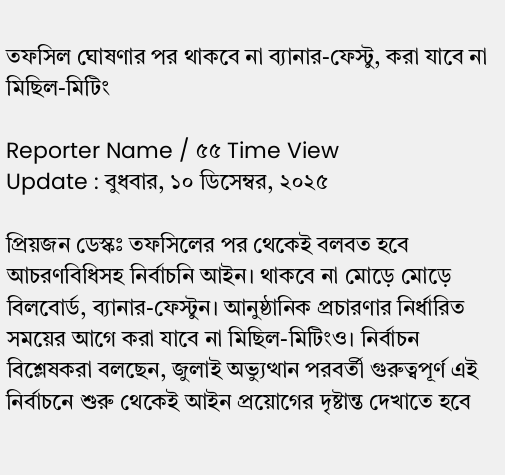তফসিল ঘোষণার পর থাকবে না ব্যানার-ফেস্টু, করা যাবে না মিছিল-মিটিং

Reporter Name / ৫৫ Time View
Update : বুধবার, ১০ ডিসেম্বর, ২০২৫

প্রিয়জন ডেস্কঃ তফসিলের পর থেকেই বলবত হবে আচরণবিধিসহ নির্বাচনি আইন। থাকবে না মোড়ে মোড়ে বিলবোর্ড, ব্যানার-ফেস্টুন। আনুষ্ঠানিক প্রচারণার নির্ধারিত সময়ের আগে করা যাবে না মিছিল-মিটিংও। নির্বাচন বিশ্লেষকরা বলছেন, জুলাই অভ্যুত্থান পরবর্তী গুরুত্বপূর্ণ এই নির্বাচনে শুরু থেকেই আইন প্রয়োগের দৃষ্টান্ত দেখাতে হবে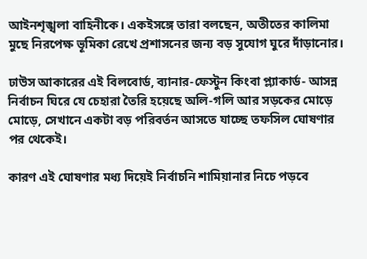আইনশৃঙ্খলা বাহিনীকে। একইসঙ্গে তারা বলছেন, অতীতের কালিমা মুছে নিরপেক্ষ ভূমিকা রেখে প্রশাসনের জন্য বড় সুযোগ ঘুরে দাঁড়ানোর।

ঢাউস আকারের এই বিলবোর্ড, ব্যানার-ফেস্টুন কিংবা প্ল্যাকার্ড- আসন্ন নির্বাচন ঘিরে যে চেহারা তৈরি হয়েছে অলি-গলি আর সড়কের মোড়ে মোড়ে, সেখানে একটা বড় পরিবর্তন আসতে যাচ্ছে তফসিল ঘোষণার পর থেকেই।

কারণ এই ঘোষণার মধ্য দিয়েই নির্বাচনি শামিয়ানার নিচে পড়বে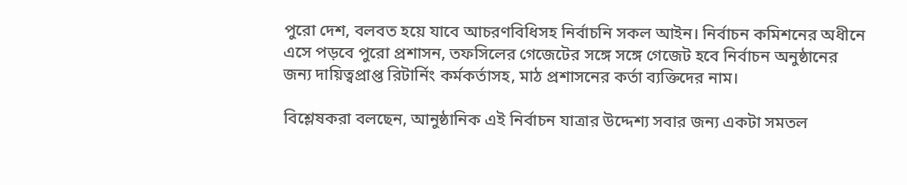পুরো দেশ, বলবত হয়ে যাবে আচরণবিধিসহ নির্বাচনি সকল আইন। নির্বাচন কমিশনের অধীনে এসে পড়বে পুরো প্রশাসন, তফসিলের গেজেটের সঙ্গে সঙ্গে গেজেট হবে নির্বাচন অনুষ্ঠানের জন্য দায়িত্বপ্রাপ্ত রিটার্নিং কর্মকর্তাসহ, মাঠ প্রশাসনের কর্তা ব্যক্তিদের নাম।

বিশ্লেষকরা বলছেন, আনুষ্ঠানিক এই নির্বাচন যাত্রার উদ্দেশ্য সবার জন্য একটা সমতল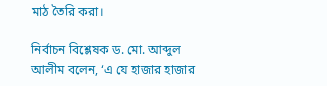মাঠ তৈরি করা।

নির্বাচন বিশ্লেষক ড. মো. আব্দুল আলীম বলেন, ‘এ যে হাজার হাজার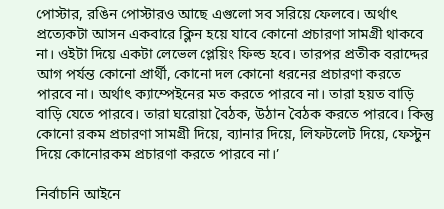পোস্টার, রঙিন পোস্টারও আছে এগুলো সব সরিয়ে ফেলবে। অর্থাৎ প্রত্যেকটা আসন একবারে ক্লিন হয়ে যাবে কোনো প্রচারণা সামগ্রী থাকবে না। ওইটা দিয়ে একটা লেভেল প্লেয়িং ফিল্ড হবে। তারপর প্রতীক বরাদ্দের আগ পর্যন্ত কোনো প্রার্থী, কোনো দল কোনো ধরনের প্রচারণা করতে পারবে না। অর্থাৎ ক্যাম্পেইনের মত করতে পারবে না। তারা হয়ত বাড়ি বাড়ি যেতে পারবে। তারা ঘরোয়া বৈঠক, উঠান বৈঠক করতে পারবে। কিন্তু কোনো রকম প্রচারণা সামগ্রী দিয়ে, ব্যানার দিয়ে, লিফটলেট দিয়ে, ফেস্টুন দিয়ে কোনোরকম প্রচারণা করতে পারবে না।’

নির্বাচনি আইনে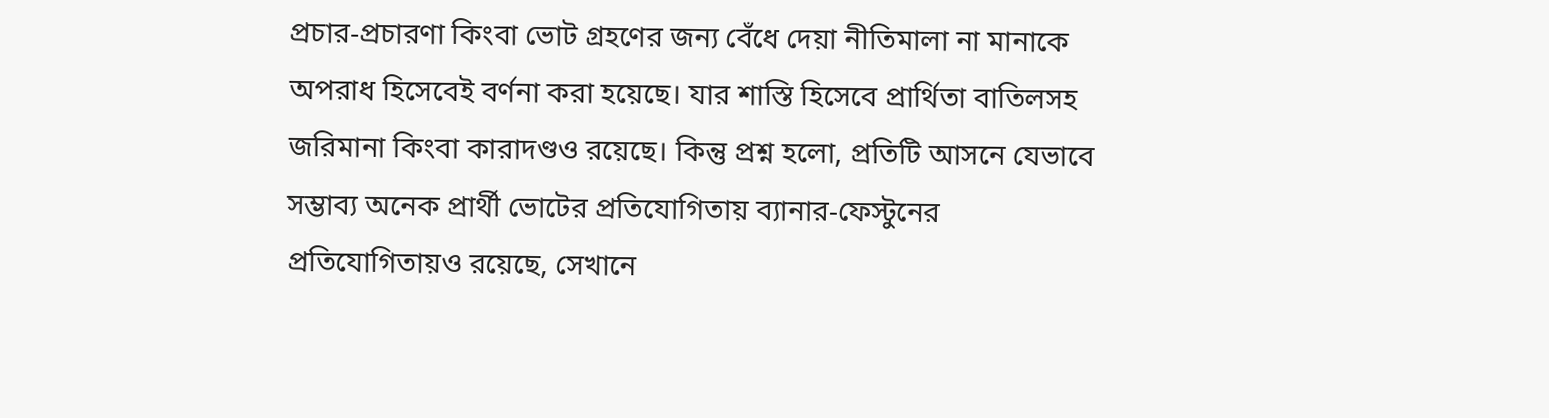প্রচার-প্রচারণা কিংবা ভোট গ্রহণের জন্য বেঁধে দেয়া নীতিমালা না মানাকে অপরাধ হিসেবেই বর্ণনা করা হয়েছে। যার শাস্তি হিসেবে প্রার্থিতা বাতিলসহ জরিমানা কিংবা কারাদণ্ডও রয়েছে। কিন্তু প্রশ্ন হলো, প্রতিটি আসনে যেভাবে সম্ভাব্য অনেক প্রার্থী ভোটের প্রতিযোগিতায় ব্যানার-ফেস্টুনের প্রতিযোগিতায়ও রয়েছে, সেখানে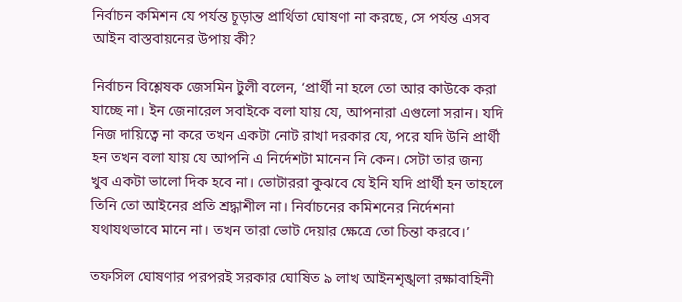নির্বাচন কমিশন যে পর্যন্ত চূড়ান্ত প্রার্থিতা ঘোষণা না করছে, সে পর্যন্ত এসব আইন বাস্তবায়নের উপায় কী?

নির্বাচন বিশ্লেষক জেসমিন টুলী বলেন, ‘প্রার্থী না হলে তো আর কাউকে করা যাচ্ছে না। ইন জেনারেল সবাইকে বলা যায় যে, আপনারা এগুলো সরান। যদি নিজ দায়িত্বে না করে তখন একটা নোট রাখা দরকার যে, পরে যদি উনি প্রার্থী হন তখন বলা যায় যে আপনি এ নির্দেশটা মানেন নি কেন। সেটা তার জন্য খুব একটা ভালো দিক হবে না। ভোটাররা কুঝবে যে ইনি যদি প্রার্থী হন তাহলে তিনি তো আইনের প্রতি শ্রদ্ধাশীল না। নির্বাচনের কমিশনের নির্দেশনা যথাযথভাবে মানে না। তখন তারা ভোট দেয়ার ক্ষেত্রে তো চিন্তা করবে।’

তফসিল ঘোষণার পরপরই সরকার ঘোষিত ৯ লাখ আইনশৃঙ্খলা রক্ষাবাহিনী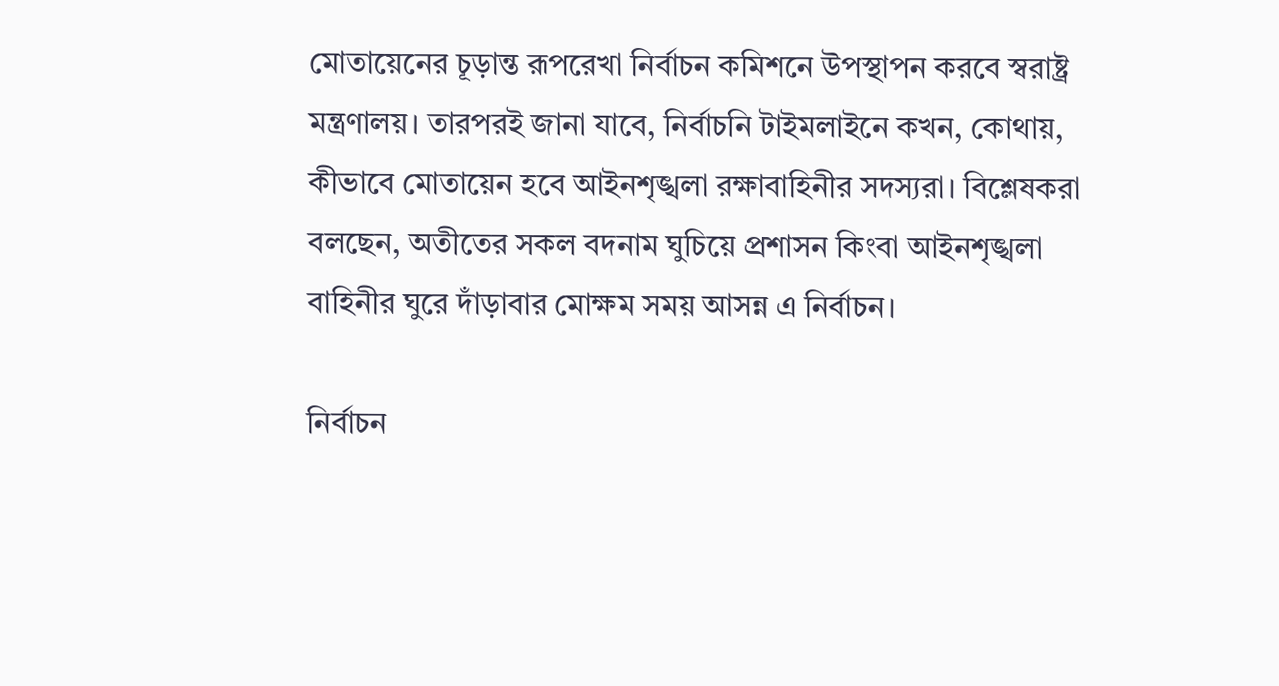মোতায়েনের চূড়ান্ত রূপরেখা নির্বাচন কমিশনে উপস্থাপন করবে স্বরাষ্ট্র মন্ত্রণালয়। তারপরই জানা যাবে, নির্বাচনি টাইমলাইনে কখন, কোথায়, কীভাবে মোতায়েন হবে আইনশৃঙ্খলা রক্ষাবাহিনীর সদস্যরা। বিশ্লেষকরা বলছেন, অতীতের সকল বদনাম ঘুচিয়ে প্রশাসন কিংবা আইনশৃঙ্খলা বাহিনীর ঘুরে দাঁড়াবার মোক্ষম সময় আসন্ন এ নির্বাচন।

নির্বাচন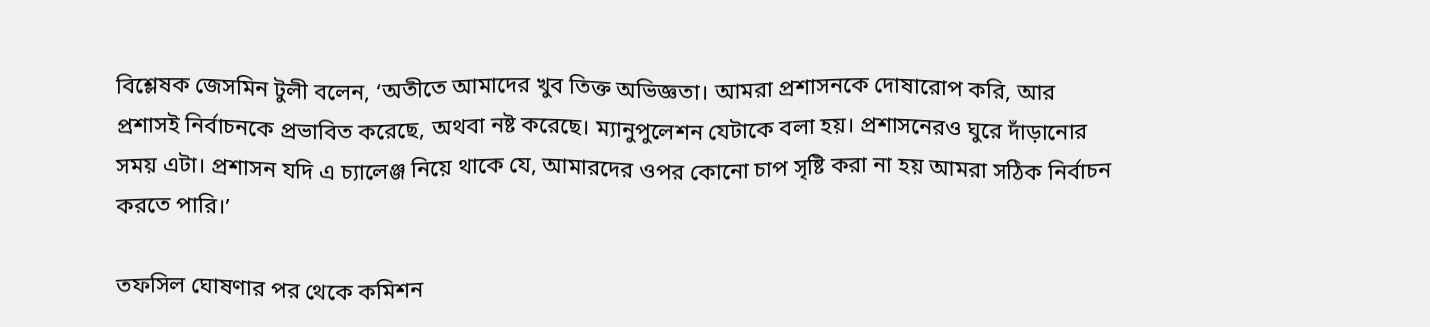বিশ্লেষক জেসমিন টুলী বলেন, ‘অতীতে আমাদের খুব তিক্ত অভিজ্ঞতা। আমরা প্রশাসনকে দোষারোপ করি, আর প্রশাসই নির্বাচনকে প্রভাবিত করেছে, অথবা নষ্ট করেছে। ম্যানুপুলেশন যেটাকে বলা হয়। প্রশাসনেরও ঘুরে দাঁড়ানোর সময় এটা। প্রশাসন যদি এ চ্যালেঞ্জ নিয়ে থাকে যে, আমারদের ওপর কোনো চাপ সৃষ্টি করা না হয় আমরা সঠিক নির্বাচন করতে পারি।’

তফসিল ঘোষণার পর থেকে কমিশন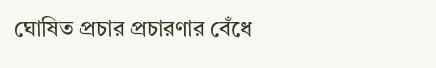ঘোষিত প্রচার প্রচারণার বেঁধে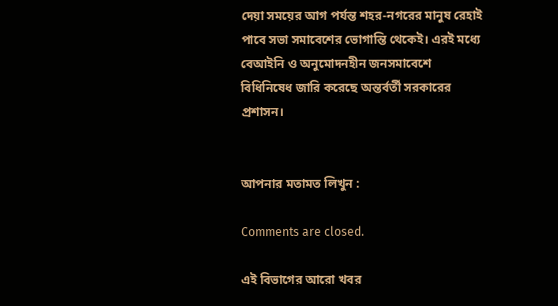দেয়া সময়ের আগ পর্যন্ত শহর-নগরের মানুষ রেহাই পাবে সভা সমাবেশের ভোগান্তি থেকেই। এরই মধ্যে বেআইনি ও অনুমোদনহীন জনসমাবেশে বিধিনিষেধ জারি করেছে অন্তর্বর্তী সরকারের প্রশাসন।


আপনার মতামত লিখুন :

Comments are closed.

এই বিভাগের আরো খবর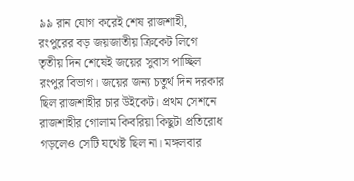৯৯ রান যোগ করেই শেষ রাজশাহী, রংপুরের বড় জয়জাতীয় ক্রিকেট লিগে তৃতীয় দিন শেষেই জয়ের সুবাস পাচ্ছিল রংপুর বিভাগ। জয়ের জন্য চতুর্থ দিন দরকার ছিল রাজশাহীর চার উইকেট। প্রথম সেশনে রাজশাহীর গোলাম কিবরিয়া কিছুটা প্রতিরোধ গড়লেও সেটি যথেষ্ট ছিল না। মঙ্গলবার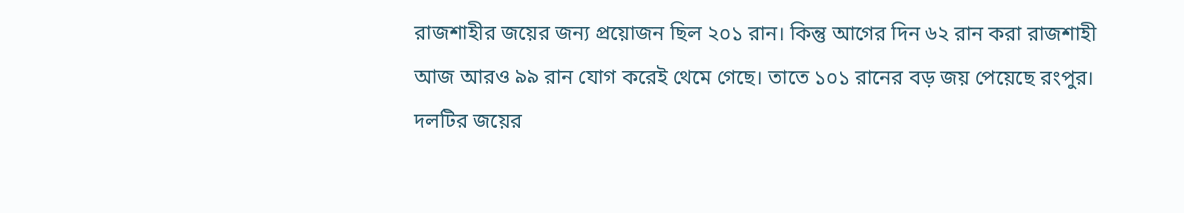রাজশাহীর জয়ের জন্য প্রয়োজন ছিল ২০১ রান। কিন্তু আগের দিন ৬২ রান করা রাজশাহী আজ আরও ৯৯ রান যোগ করেই থেমে গেছে। তাতে ১০১ রানের বড় জয় পেয়েছে রংপুর। দলটির জয়ের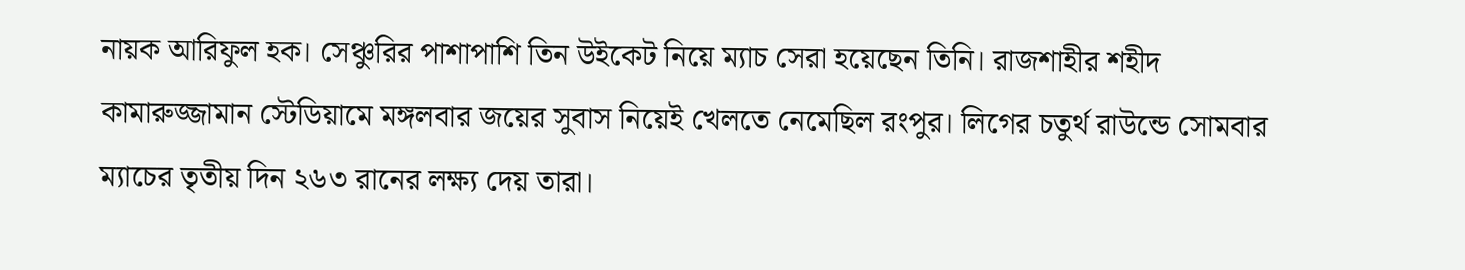নায়ক আরিফুল হক। সেঞ্চুরির পাশাপাশি তিন উইকেট নিয়ে ম্যাচ সেরা হয়েছেন তিনি। রাজশাহীর শহীদ কামারুজ্জামান স্টেডিয়ামে মঙ্গলবার জয়ের সুবাস নিয়েই খেলতে নেমেছিল রংপুর। লিগের চতুর্থ রাউন্ডে সোমবার ম্যাচের তৃতীয় দিন ২৬৩ রানের লক্ষ্য দেয় তারা।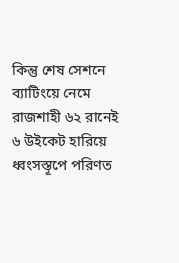কিন্তু শেষ সেশনে ব্যাটিংয়ে নেমে রাজশাহী ৬২ রানেই ৬ উইকেট হারিয়ে ধ্বংসস্তূপে পরিণত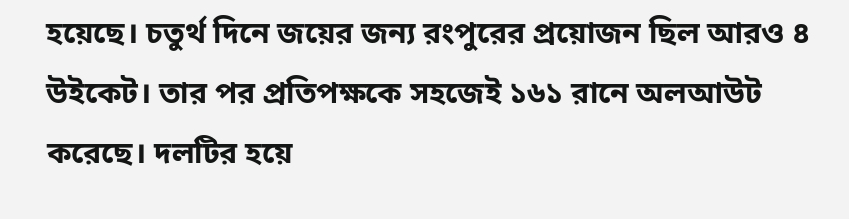হয়েছে। চতুর্থ দিনে জয়ের জন্য রংপুরের প্রয়োজন ছিল আরও ৪ উইকেট। তার পর প্রতিপক্ষকে সহজেই ১৬১ রানে অলআউট করেছে। দলটির হয়ে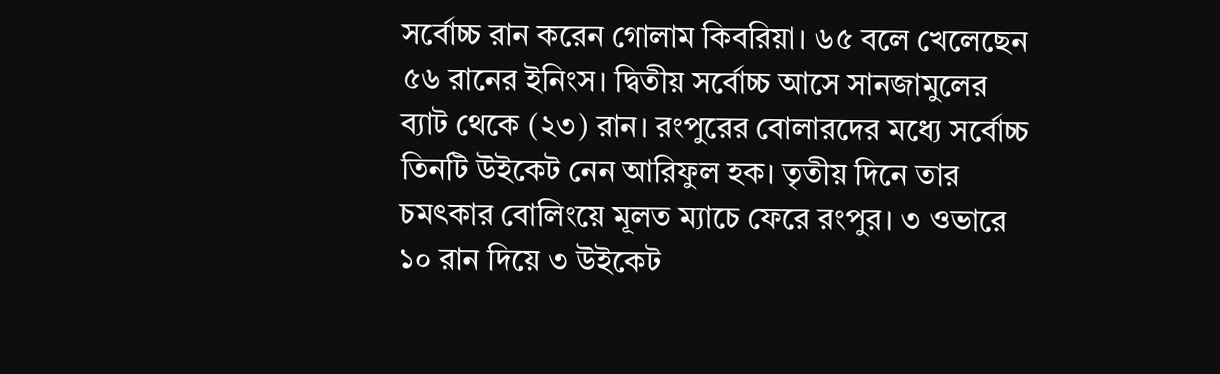সর্বোচ্চ রান করেন গোলাম কিবরিয়া। ৬৫ বলে খেলেছেন ৫৬ রানের ইনিংস। দ্বিতীয় সর্বোচ্চ আসে সানজামুলের ব্যাট থেকে (২৩) রান। রংপুরের বোলারদের মধ্যে সর্বোচ্চ তিনটি উইকেট নেন আরিফুল হক। তৃতীয় দিনে তার চমৎকার বোলিংয়ে মূলত ম্যাচে ফেরে রংপুর। ৩ ওভারে ১০ রান দিয়ে ৩ উইকেট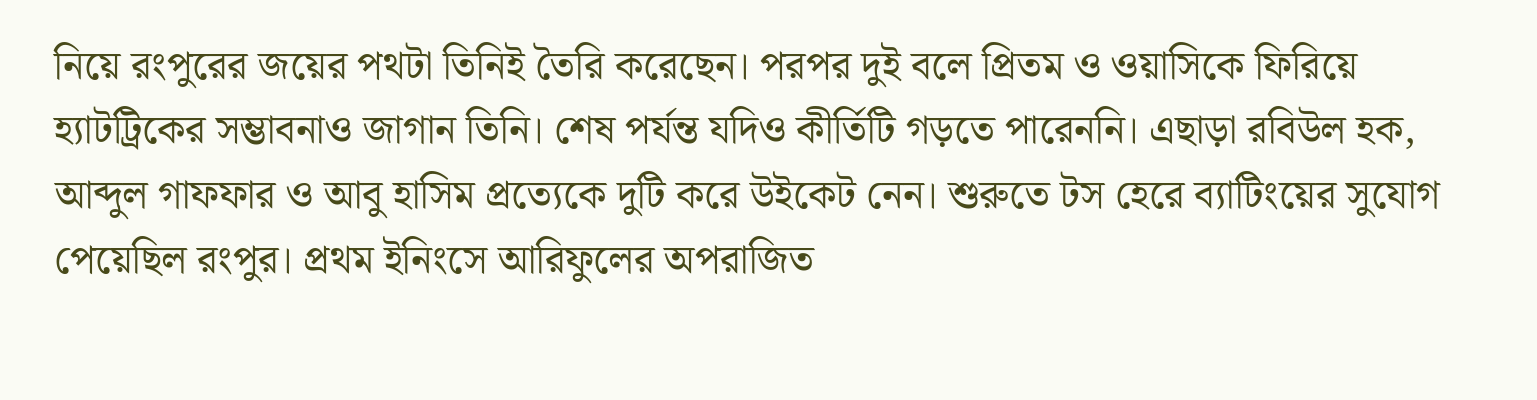নিয়ে রংপুরের জয়ের পথটা তিনিই তৈরি করেছেন। পরপর দুই বলে প্রিতম ও ওয়াসিকে ফিরিয়ে হ্যাটট্রিকের সম্ভাবনাও জাগান তিনি। শেষ পর্যন্ত যদিও কীর্তিটি গড়তে পারেননি। এছাড়া রবিউল হক, আব্দুল গাফফার ও আবু হাসিম প্রত্যেকে দুটি করে উইকেট নেন। শুরুতে টস হেরে ব্যাটিংয়ের সুযোগ পেয়েছিল রংপুর। প্রথম ইনিংসে আরিফুলের অপরাজিত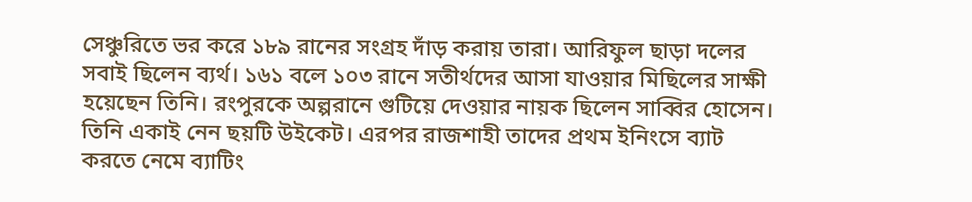সেঞ্চুরিতে ভর করে ১৮৯ রানের সংগ্রহ দাঁড় করায় তারা। আরিফুল ছাড়া দলের সবাই ছিলেন ব্যর্থ। ১৬১ বলে ১০৩ রানে সতীর্থদের আসা যাওয়ার মিছিলের সাক্ষী হয়েছেন তিনি। রংপুরকে অল্পরানে গুটিয়ে দেওয়ার নায়ক ছিলেন সাব্বির হোসেন। তিনি একাই নেন ছয়টি উইকেট। এরপর রাজশাহী তাদের প্রথম ইনিংসে ব্যাট করতে নেমে ব্যাটিং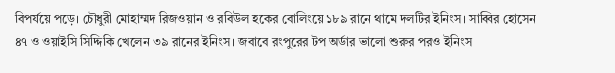বিপর্যয়ে পড়ে। চৌধুরী মোহাম্মদ রিজওয়ান ও রবিউল হকের বোলিংয়ে ১৮৯ রানে থামে দলটির ইনিংস। সাব্বির হোসেন ৪৭ ও ওয়াইসি সিদ্দিকি খেলেন ৩৯ রানের ইনিংস। জবাবে রংপুরের টপ অর্ডার ভালো শুরুর পরও ইনিংস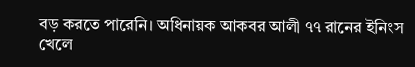বড় করতে পারেনি। অধিনায়ক আকবর আলী ৭৭ রানের ইনিংস খেলে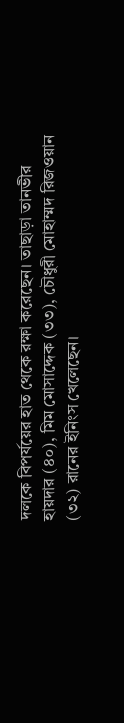দলকে বিপর্যয়ের হাত থেকে রক্ষা করেছেন। তাছাড়া তানভীর হায়দার (৪০), মিম মোসাদ্দেক (৩৩), চৌধুরী মোহাম্মদ রিজওয়ান (৩২) রানের ইনিংস খেলেছেন।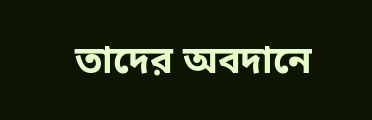তাদের অবদানে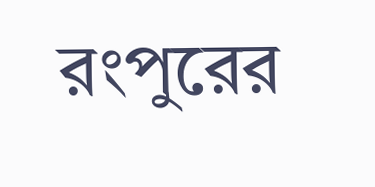রংপুরের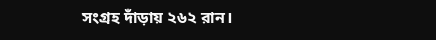সংগ্রহ দাঁড়ায় ২৬২ রান।